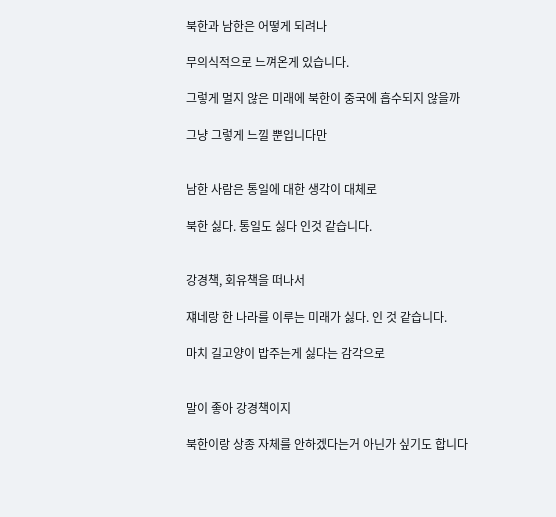북한과 남한은 어떻게 되려나

무의식적으로 느껴온게 있습니다.

그렇게 멀지 않은 미래에 북한이 중국에 흡수되지 않을까

그냥 그렇게 느낄 뿐입니다만


남한 사람은 통일에 대한 생각이 대체로

북한 싫다. 통일도 싫다 인것 같습니다.


강경책, 회유책을 떠나서

쟤네랑 한 나라를 이루는 미래가 싫다. 인 것 같습니다.

마치 길고양이 밥주는게 싫다는 감각으로


말이 좋아 강경책이지

북한이랑 상종 자체를 안하겠다는거 아닌가 싶기도 합니다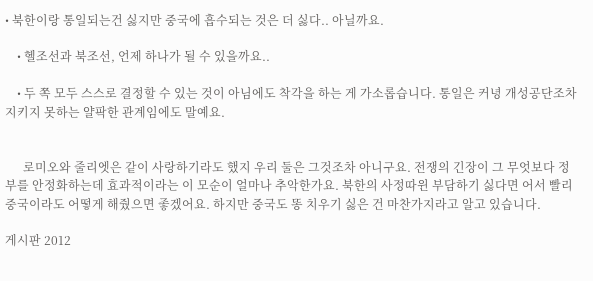• 북한이랑 통일되는건 싫지만 중국에 흡수되는 것은 더 싫다.. 아닐까요.

    • 헬조선과 북조선, 언제 하나가 될 수 있을까요..

    • 두 쪽 모두 스스로 결정할 수 있는 것이 아님에도 착각을 하는 게 가소롭습니다. 통일은 커녕 개성공단조차 지키지 못하는 얄팍한 관계임에도 말예요.


      로미오와 줄리엣은 같이 사랑하기라도 했지 우리 둘은 그것조차 아니구요. 전쟁의 긴장이 그 무엇보다 정부를 안정화하는데 효과적이라는 이 모순이 얼마나 추악한가요. 북한의 사정따윈 부담하기 싫다면 어서 빨리 중국이라도 어떻게 해줬으면 좋겠어요. 하지만 중국도 똥 치우기 싫은 건 마찬가지라고 알고 있습니다.

게시판 2012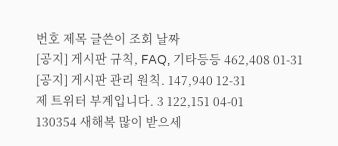번호 제목 글쓴이 조회 날짜
[공지] 게시판 규칙, FAQ, 기타등등 462,408 01-31
[공지] 게시판 관리 원칙. 147,940 12-31
제 트위터 부계입니다. 3 122,151 04-01
130354 새해복 많이 받으세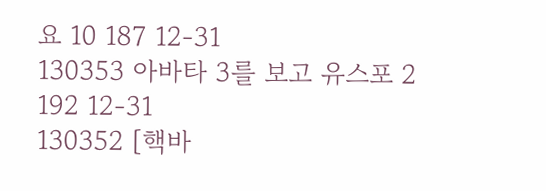요 10 187 12-31
130353 아바타 3를 보고 유스포 2 192 12-31
130352 [핵바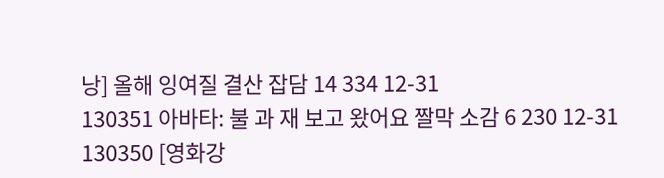낭] 올해 잉여질 결산 잡담 14 334 12-31
130351 아바타: 불 과 재 보고 왔어요 짤막 소감 6 230 12-31
130350 [영화강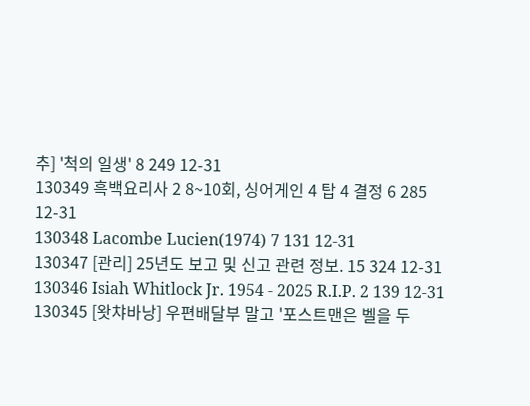추] '척의 일생' 8 249 12-31
130349 흑백요리사 2 8~10회, 싱어게인 4 탑 4 결정 6 285 12-31
130348 Lacombe Lucien(1974) 7 131 12-31
130347 [관리] 25년도 보고 및 신고 관련 정보. 15 324 12-31
130346 Isiah Whitlock Jr. 1954 - 2025 R.I.P. 2 139 12-31
130345 [왓챠바낭] 우편배달부 말고 '포스트맨은 벨을 두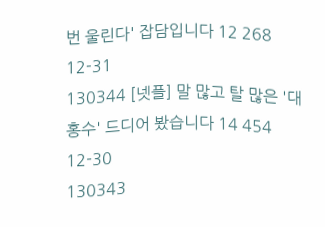번 울린다' 잡담입니다 12 268 12-31
130344 [넷플] 말 많고 탈 많은 '대홍수' 드디어 봤습니다 14 454 12-30
130343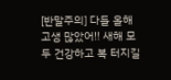[반말주의] 다들 올해 고생 많았어!! 새해 모두 건강하고 복 터지길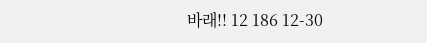바래!! 12 186 12-30